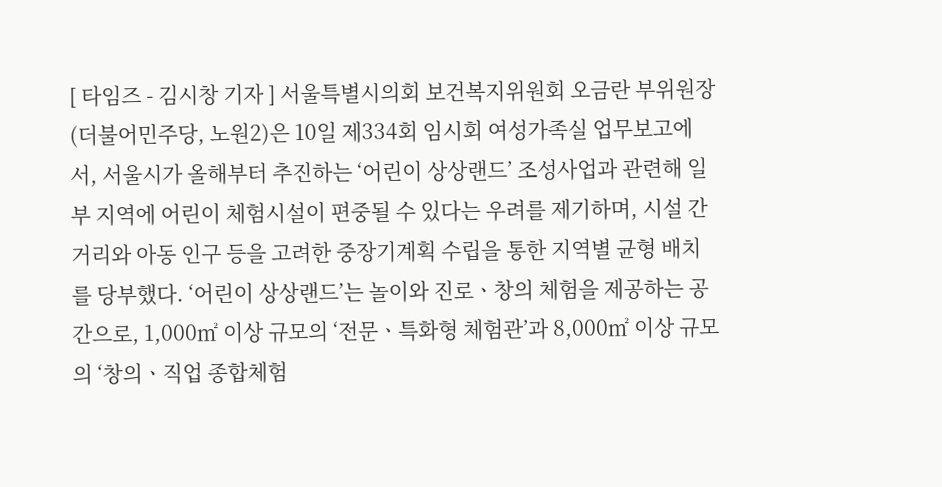[ 타임즈 - 김시창 기자 ] 서울특별시의회 보건복지위원회 오금란 부위원장(더불어민주당, 노원2)은 10일 제334회 임시회 여성가족실 업무보고에서, 서울시가 올해부터 추진하는 ‘어린이 상상랜드’ 조성사업과 관련해 일부 지역에 어린이 체험시설이 편중될 수 있다는 우려를 제기하며, 시설 간 거리와 아동 인구 등을 고려한 중장기계획 수립을 통한 지역별 균형 배치를 당부했다. ‘어린이 상상랜드’는 놀이와 진로ㆍ창의 체험을 제공하는 공간으로, 1,000㎡ 이상 규모의 ‘전문ㆍ특화형 체험관’과 8,000㎡ 이상 규모의 ‘창의ㆍ직업 종합체험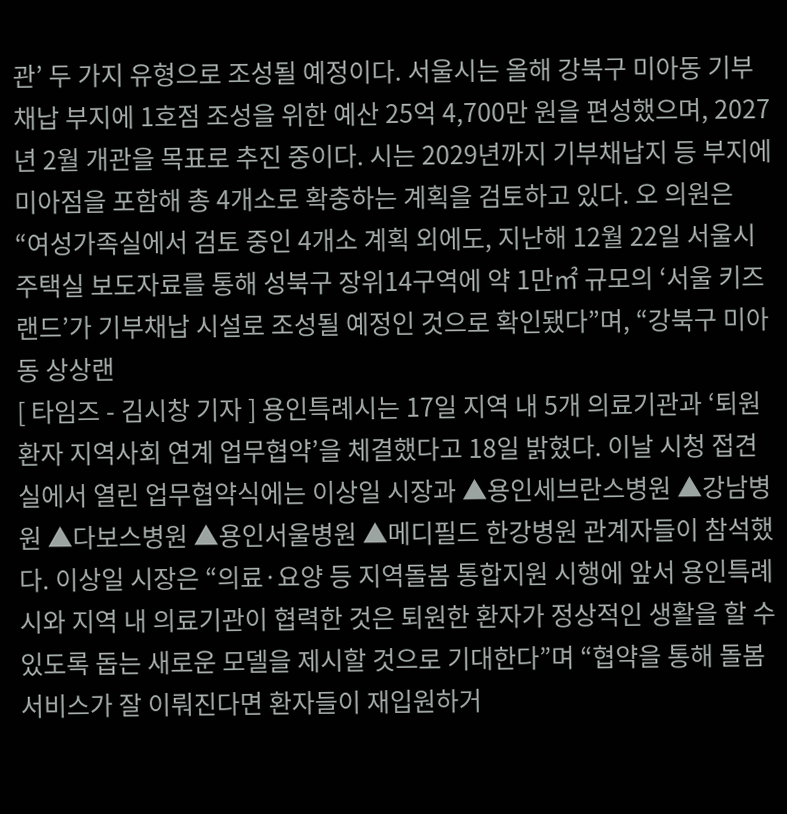관’ 두 가지 유형으로 조성될 예정이다. 서울시는 올해 강북구 미아동 기부채납 부지에 1호점 조성을 위한 예산 25억 4,700만 원을 편성했으며, 2027년 2월 개관을 목표로 추진 중이다. 시는 2029년까지 기부채납지 등 부지에 미아점을 포함해 총 4개소로 확충하는 계획을 검토하고 있다. 오 의원은 “여성가족실에서 검토 중인 4개소 계획 외에도, 지난해 12월 22일 서울시 주택실 보도자료를 통해 성북구 장위14구역에 약 1만㎡ 규모의 ‘서울 키즈랜드’가 기부채납 시설로 조성될 예정인 것으로 확인됐다”며, “강북구 미아동 상상랜
[ 타임즈 - 김시창 기자 ] 용인특례시는 17일 지역 내 5개 의료기관과 ‘퇴원환자 지역사회 연계 업무협약’을 체결했다고 18일 밝혔다. 이날 시청 접견실에서 열린 업무협약식에는 이상일 시장과 ▲용인세브란스병원 ▲강남병원 ▲다보스병원 ▲용인서울병원 ▲메디필드 한강병원 관계자들이 참석했다. 이상일 시장은 “의료·요양 등 지역돌봄 통합지원 시행에 앞서 용인특례시와 지역 내 의료기관이 협력한 것은 퇴원한 환자가 정상적인 생활을 할 수 있도록 돕는 새로운 모델을 제시할 것으로 기대한다”며 “협약을 통해 돌봄서비스가 잘 이뤄진다면 환자들이 재입원하거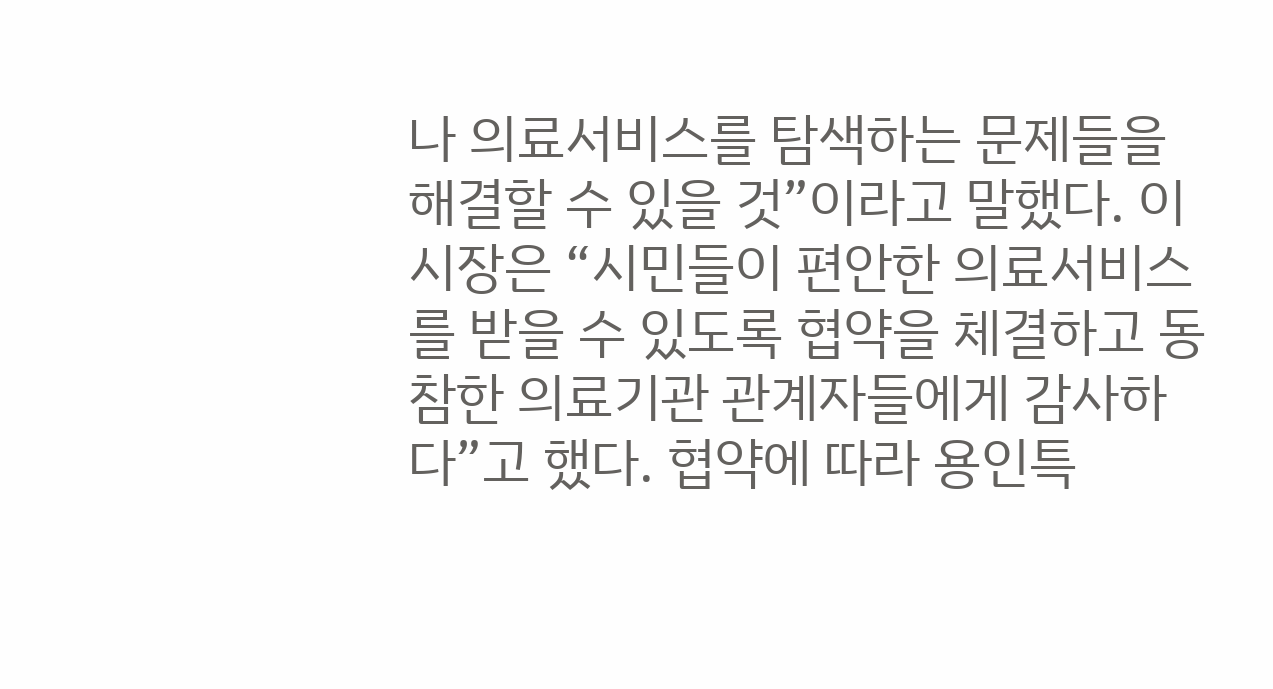나 의료서비스를 탐색하는 문제들을 해결할 수 있을 것”이라고 말했다. 이 시장은 “시민들이 편안한 의료서비스를 받을 수 있도록 협약을 체결하고 동참한 의료기관 관계자들에게 감사하다”고 했다. 협약에 따라 용인특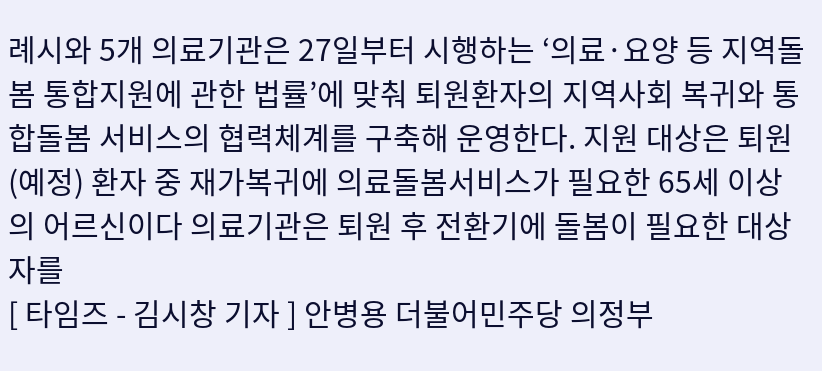례시와 5개 의료기관은 27일부터 시행하는 ‘의료·요양 등 지역돌봄 통합지원에 관한 법률’에 맞춰 퇴원환자의 지역사회 복귀와 통합돌봄 서비스의 협력체계를 구축해 운영한다. 지원 대상은 퇴원(예정) 환자 중 재가복귀에 의료돌봄서비스가 필요한 65세 이상의 어르신이다 의료기관은 퇴원 후 전환기에 돌봄이 필요한 대상자를
[ 타임즈 - 김시창 기자 ] 안병용 더불어민주당 의정부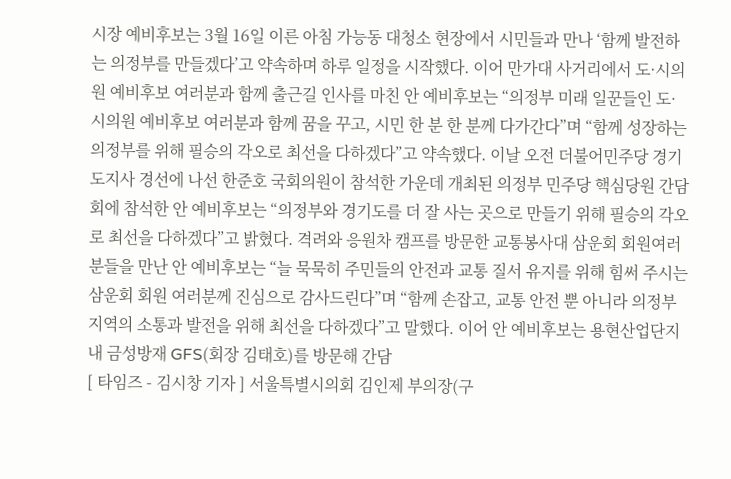시장 예비후보는 3월 16일 이른 아침 가능동 대청소 현장에서 시민들과 만나 ‘함께 발전하는 의정부를 만들겠다’고 약속하며 하루 일정을 시작했다. 이어 만가대 사거리에서 도·시의원 예비후보 여러분과 함께 출근길 인사를 마친 안 예비후보는 “의정부 미래 일꾼들인 도·시의원 예비후보 여러분과 함께 꿈을 꾸고, 시민 한 분 한 분께 다가간다”며 “함께 성장하는 의정부를 위해 필승의 각오로 최선을 다하겠다”고 약속했다. 이날 오전 더불어민주당 경기도지사 경선에 나선 한준호 국회의원이 참석한 가운데 개최된 의정부 민주당 핵심당원 간담회에 참석한 안 예비후보는 “의정부와 경기도를 더 잘 사는 곳으로 만들기 위해 필승의 각오로 최선을 다하겠다”고 밝혔다. 격려와 응원차 캠프를 방문한 교통봉사대 삼운회 회원여러분들을 만난 안 예비후보는 “늘 묵묵히 주민들의 안전과 교통 질서 유지를 위해 힘써 주시는 삼운회 회원 여러분께 진심으로 감사드린다”며 “함께 손잡고, 교통 안전 뿐 아니라 의정부 지역의 소통과 발전을 위해 최선을 다하겠다”고 말했다. 이어 안 예비후보는 용현산업단지내 금성방재 GFS(회장 김태호)를 방문해 간담
[ 타임즈 - 김시창 기자 ] 서울특별시의회 김인제 부의장(구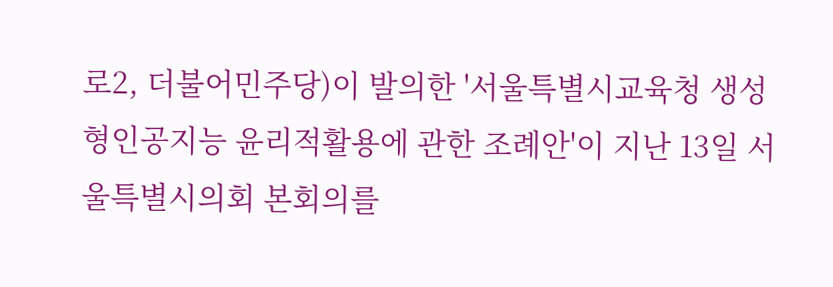로2, 더불어민주당)이 발의한 '서울특별시교육청 생성형인공지능 윤리적활용에 관한 조례안'이 지난 13일 서울특별시의회 본회의를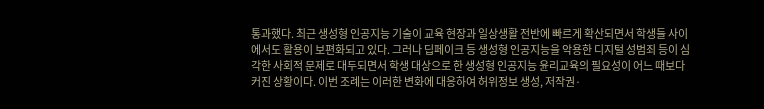통과했다. 최근 생성형 인공지능 기술이 교육 현장과 일상생활 전반에 빠르게 확산되면서 학생들 사이에서도 활용이 보편화되고 있다. 그러나 딥페이크 등 생성형 인공지능을 악용한 디지털 성범죄 등이 심각한 사회적 문제로 대두되면서 학생 대상으로 한 생성형 인공지능 윤리교육의 필요성이 어느 때보다 커진 상황이다. 이번 조례는 이러한 변화에 대응하여 허위정보 생성, 저작권·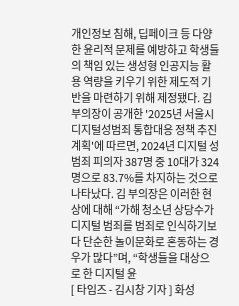개인정보 침해, 딥페이크 등 다양한 윤리적 문제를 예방하고 학생들의 책임 있는 생성형 인공지능 활용 역량을 키우기 위한 제도적 기반을 마련하기 위해 제정됐다. 김 부의장이 공개한 '2025년 서울시 디지털성범죄 통합대응 정책 추진계획'에 따르면, 2024년 디지털 성범죄 피의자 387명 중 10대가 324명으로 83.7%를 차지하는 것으로 나타났다. 김 부의장은 이러한 현상에 대해 “가해 청소년 상당수가 디지털 범죄를 범죄로 인식하기보다 단순한 놀이문화로 혼동하는 경우가 많다”며, “학생들을 대상으로 한 디지털 윤
[ 타임즈 - 김시창 기자 ] 화성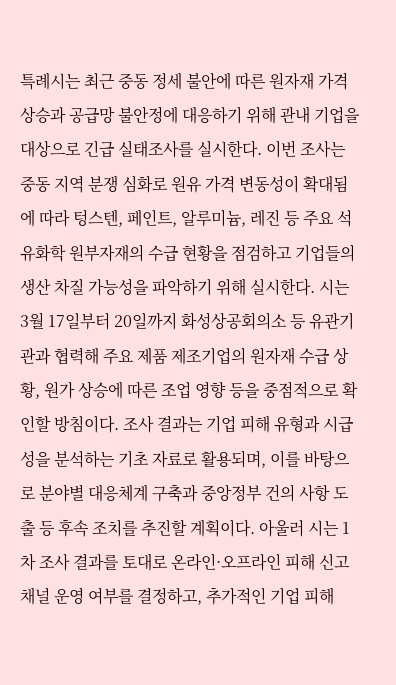특례시는 최근 중동 정세 불안에 따른 원자재 가격 상승과 공급망 불안정에 대응하기 위해 관내 기업을 대상으로 긴급 실태조사를 실시한다. 이번 조사는 중동 지역 분쟁 심화로 원유 가격 변동성이 확대됨에 따라 텅스텐, 페인트, 알루미늄, 레진 등 주요 석유화학 원부자재의 수급 현황을 점검하고 기업들의 생산 차질 가능성을 파악하기 위해 실시한다. 시는 3월 17일부터 20일까지 화성상공회의소 등 유관기관과 협력해 주요 제품 제조기업의 원자재 수급 상황, 원가 상승에 따른 조업 영향 등을 중점적으로 확인할 방침이다. 조사 결과는 기업 피해 유형과 시급성을 분석하는 기초 자료로 활용되며, 이를 바탕으로 분야별 대응체계 구축과 중앙정부 건의 사항 도출 등 후속 조치를 추진할 계획이다. 아울러 시는 1차 조사 결과를 토대로 온라인·오프라인 피해 신고 채널 운영 여부를 결정하고, 추가적인 기업 피해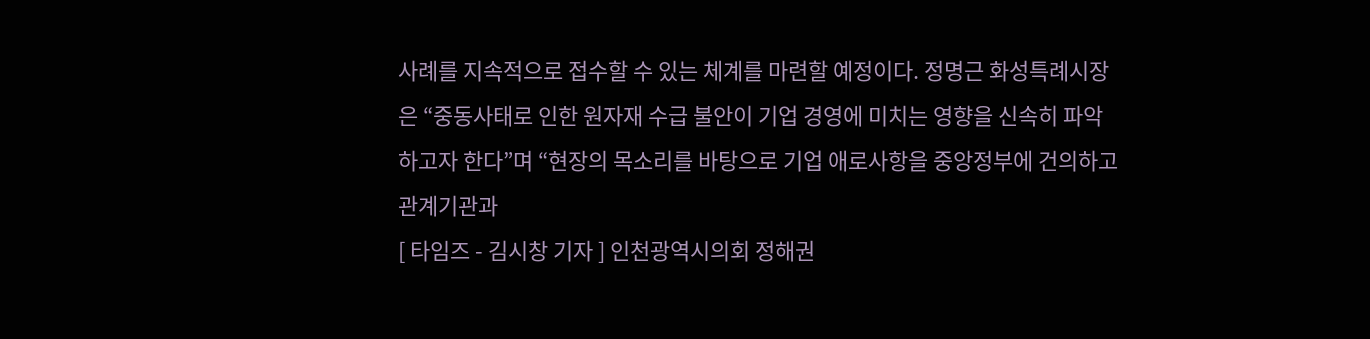사례를 지속적으로 접수할 수 있는 체계를 마련할 예정이다. 정명근 화성특례시장은 “중동사태로 인한 원자재 수급 불안이 기업 경영에 미치는 영향을 신속히 파악하고자 한다”며 “현장의 목소리를 바탕으로 기업 애로사항을 중앙정부에 건의하고 관계기관과
[ 타임즈 - 김시창 기자 ] 인천광역시의회 정해권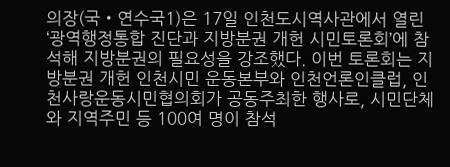의장(국・연수국1)은 17일 인천도시역사관에서 열린 ‘광역행정통합 진단과 지방분권 개헌 시민토론회’에 참석해 지방분권의 필요성을 강조했다. 이번 토론회는 지방분권 개헌 인천시민 운동본부와 인천언론인클럽, 인천사랑운동시민협의회가 공동주최한 행사로, 시민단체와 지역주민 등 100여 명이 참석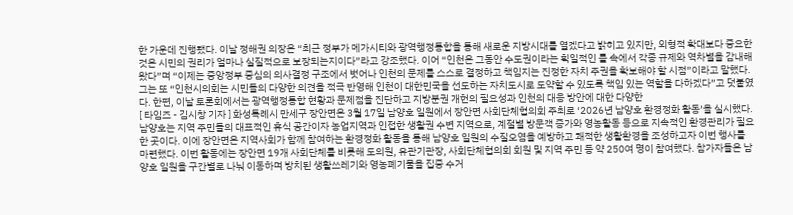한 가운데 진행됐다. 이날 정해권 의장은 “최근 정부가 메가시티와 광역행정통합을 통해 새로운 지방시대를 열겠다고 밝히고 있지만, 외형적 확대보다 중요한 것은 시민의 권리가 얼마나 실질적으로 보장되는지이다”라고 강조했다. 이어 “인천은 그동안 수도권이라는 획일적인 틀 속에서 각종 규제와 역차별을 감내해 왔다”며 “이제는 중앙정부 중심의 의사결정 구조에서 벗어나 인천의 문제를 스스로 결정하고 책임지는 진정한 자치 주권을 확보해야 할 시점”이라고 말했다. 그는 또 “인천시의회는 시민들의 다양한 의견을 적극 반영해 인천이 대한민국을 선도하는 자치도시로 도약할 수 있도록 책임 있는 역할을 다하겠다”고 덧붙였다. 한편, 이날 토론회에서는 광역행정통합 현황과 문제점을 진단하고 지방분권 개헌의 필요성과 인천의 대응 방안에 대한 다양한
[ 타임즈 - 김시창 기자 ] 화성특례시 만세구 장안면은 3월 17일 남양호 일원에서 장안면 사회단체협의회 주최로 ‘2026년 남양호 환경정화 활동’을 실시했다. 남양호는 지역 주민들의 대표적인 휴식 공간이자 농업지역과 인접한 생활권 수변 지역으로, 계절별 방문객 증가와 영농활동 등으로 지속적인 환경관리가 필요한 곳이다. 이에 장안면은 지역사회가 함께 참여하는 환경정화 활동을 통해 남양호 일원의 수질오염을 예방하고 쾌적한 생활환경을 조성하고자 이번 행사를 마련했다. 이번 활동에는 장안면 19개 사회단체를 비롯해 도의원, 유관기관장, 사회단체협의회 회원 및 지역 주민 등 약 250여 명이 참여했다. 참가자들은 남양호 일원을 구간별로 나눠 이동하며 방치된 생활쓰레기와 영농폐기물을 집중 수거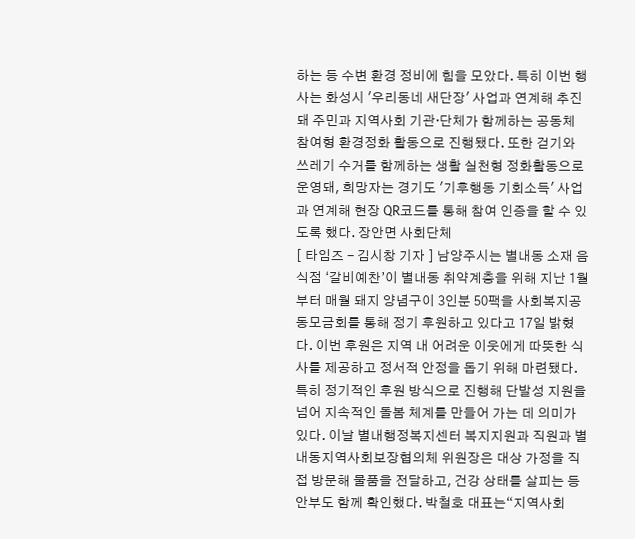하는 등 수변 환경 정비에 힘을 모았다. 특히 이번 행사는 화성시 '우리동네 새단장' 사업과 연계해 추진돼 주민과 지역사회 기관·단체가 함께하는 공동체 참여형 환경정화 활동으로 진행됐다. 또한 걷기와 쓰레기 수거를 함께하는 생활 실천형 정화활동으로 운영돼, 희망자는 경기도 '기후행동 기회소득' 사업과 연계해 현장 QR코드를 통해 참여 인증을 할 수 있도록 했다. 장안면 사회단체
[ 타임즈 - 김시창 기자 ] 남양주시는 별내동 소재 음식점 ‘갈비예찬’이 별내동 취약계층을 위해 지난 1월부터 매월 돼지 양념구이 3인분 50팩을 사회복지공동모금회를 통해 정기 후원하고 있다고 17일 밝혔다. 이번 후원은 지역 내 어려운 이웃에게 따뜻한 식사를 제공하고 정서적 안정을 돕기 위해 마련됐다. 특히 정기적인 후원 방식으로 진행해 단발성 지원을 넘어 지속적인 돌봄 체계를 만들어 가는 데 의미가 있다. 이날 별내행정복지센터 복지지원과 직원과 별내동지역사회보장협의체 위원장은 대상 가정을 직접 방문해 물품을 전달하고, 건강 상태를 살피는 등 안부도 함께 확인했다. 박철호 대표는“지역사회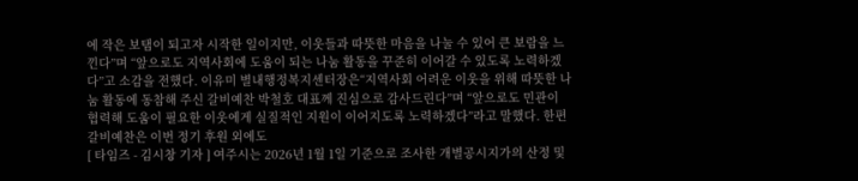에 작은 보탬이 되고자 시작한 일이지만, 이웃들과 따뜻한 마음을 나눌 수 있어 큰 보람을 느낀다”며 “앞으로도 지역사회에 도움이 되는 나눔 활동을 꾸준히 이어갈 수 있도록 노력하겠다”고 소감을 전했다. 이유미 별내행정복지센터장은“지역사회 어려운 이웃을 위해 따뜻한 나눔 활동에 동참해 주신 갈비예찬 박철호 대표께 진심으로 감사드린다”며 “앞으로도 민관이 협력해 도움이 필요한 이웃에게 실질적인 지원이 이어지도록 노력하겠다”라고 말했다. 한편 갈비예찬은 이번 정기 후원 외에도
[ 타임즈 - 김시창 기자 ] 여주시는 2026년 1월 1일 기준으로 조사한 개별공시지가의 산정 및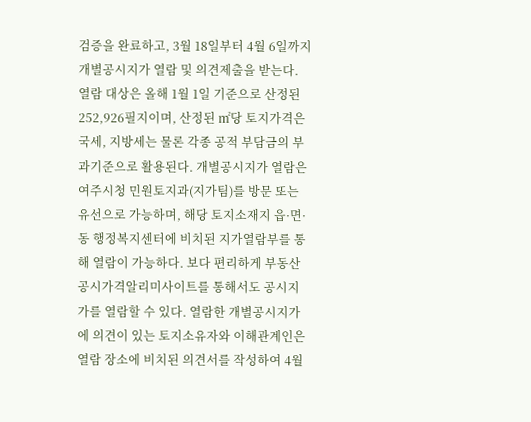검증을 완료하고, 3월 18일부터 4월 6일까지 개별공시지가 열람 및 의견제출을 받는다. 열람 대상은 올해 1월 1일 기준으로 산정된 252,926필지이며, 산정된 ㎡당 토지가격은 국세, 지방세는 물론 각종 공적 부담금의 부과기준으로 활용된다. 개별공시지가 열람은 여주시청 민원토지과(지가팀)를 방문 또는 유선으로 가능하며, 해당 토지소재지 읍·면·동 행정복지센터에 비치된 지가열람부를 통해 열람이 가능하다. 보다 편리하게 부동산공시가격알리미사이트를 통해서도 공시지가를 열람할 수 있다. 열람한 개별공시지가에 의견이 있는 토지소유자와 이해관계인은 열람 장소에 비치된 의견서를 작성하여 4월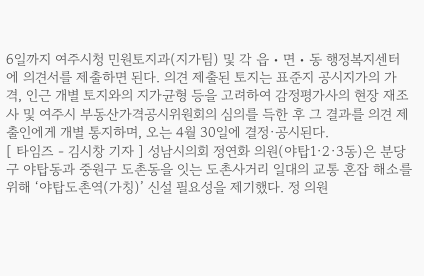6일까지 여주시청 민원토지과(지가팀) 및 각 읍・면・동 행정복지센터에 의견서를 제출하면 된다. 의견 제출된 토지는 표준지 공시지가의 가격, 인근 개별 토지와의 지가균형 등을 고려하여 감정평가사의 현장 재조사 및 여주시 부동산가격공시위원회의 심의를 득한 후 그 결과를 의견 제출인에게 개별 통지하며, 오는 4월 30일에 결정·공시된다.
[ 타임즈 - 김시창 기자 ] 성남시의회 정연화 의원(야탑1·2·3동)은 분당구 야탑동과 중원구 도촌동을 잇는 도촌사거리 일대의 교통 혼잡 해소를 위해 ‘야탑도촌역(가칭)’ 신설 필요성을 제기했다. 정 의원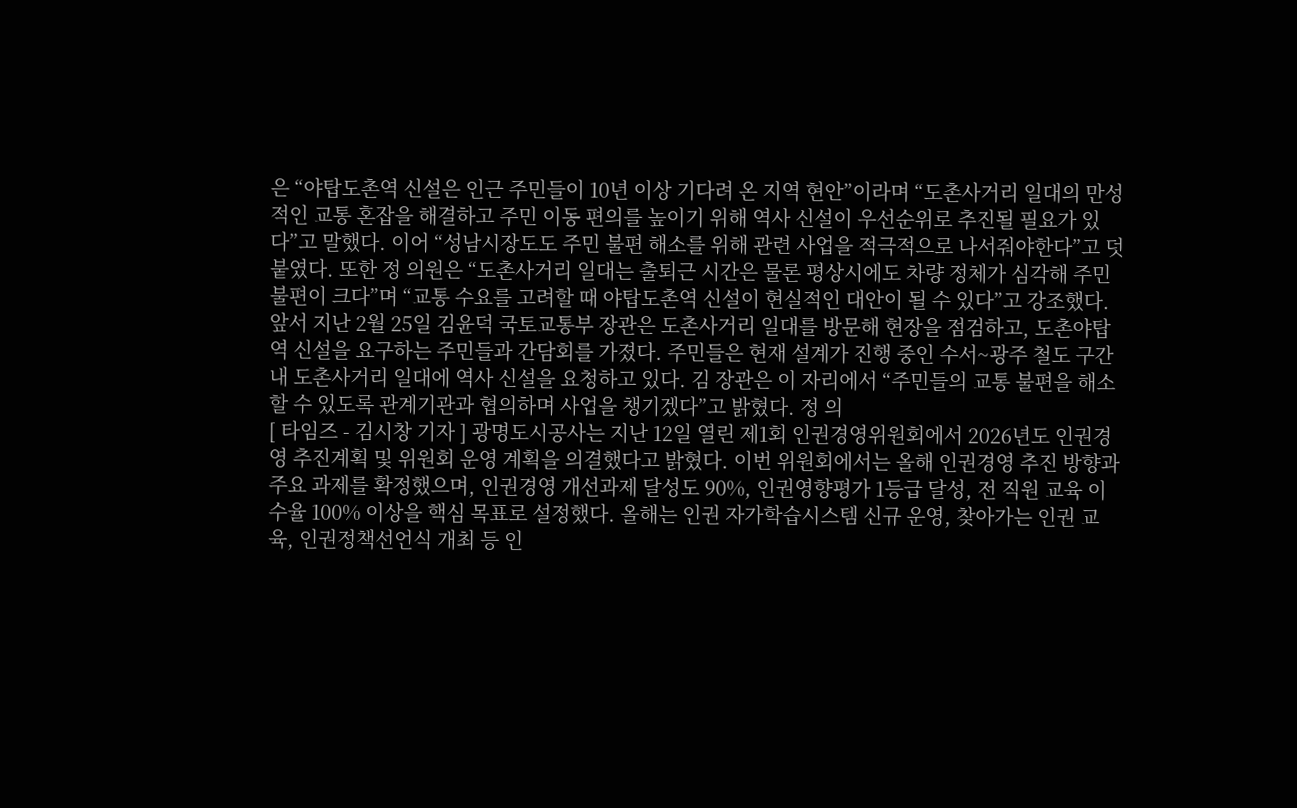은 “야탑도촌역 신설은 인근 주민들이 10년 이상 기다려 온 지역 현안”이라며 “도촌사거리 일대의 만성적인 교통 혼잡을 해결하고 주민 이동 편의를 높이기 위해 역사 신설이 우선순위로 추진될 필요가 있다”고 말했다. 이어 “성남시장도도 주민 불편 해소를 위해 관련 사업을 적극적으로 나서줘야한다”고 덧붙였다. 또한 정 의원은 “도촌사거리 일대는 출퇴근 시간은 물론 평상시에도 차량 정체가 심각해 주민 불편이 크다”며 “교통 수요를 고려할 때 야탑도촌역 신설이 현실적인 대안이 될 수 있다”고 강조했다. 앞서 지난 2월 25일 김윤덕 국토교통부 장관은 도촌사거리 일대를 방문해 현장을 점검하고, 도촌야탑역 신설을 요구하는 주민들과 간담회를 가졌다. 주민들은 현재 설계가 진행 중인 수서~광주 철도 구간 내 도촌사거리 일대에 역사 신설을 요청하고 있다. 김 장관은 이 자리에서 “주민들의 교통 불편을 해소할 수 있도록 관계기관과 협의하며 사업을 챙기겠다”고 밝혔다. 정 의
[ 타임즈 - 김시창 기자 ] 광명도시공사는 지난 12일 열린 제1회 인권경영위원회에서 2026년도 인권경영 추진계획 및 위원회 운영 계획을 의결했다고 밝혔다. 이번 위원회에서는 올해 인권경영 추진 방향과 주요 과제를 확정했으며, 인권경영 개선과제 달성도 90%, 인권영향평가 1등급 달성, 전 직원 교육 이수율 100% 이상을 핵심 목표로 설정했다. 올해는 인권 자가학습시스템 신규 운영, 찾아가는 인권 교육, 인권정책선언식 개최 등 인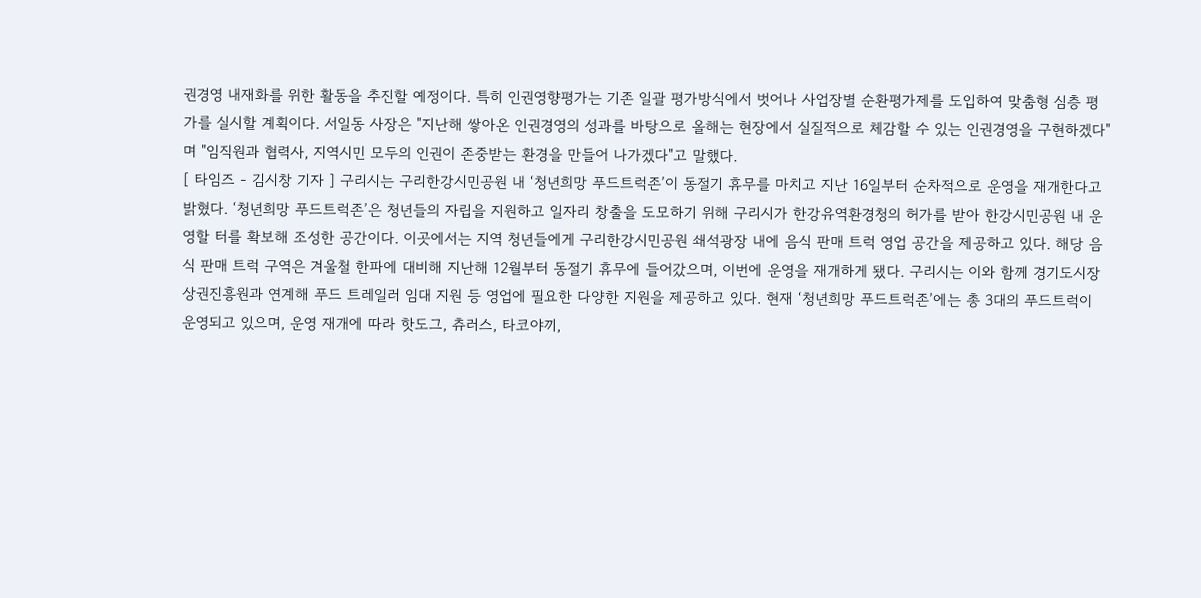권경영 내재화를 위한 활동을 추진할 예정이다. 특히 인권영향평가는 기존 일괄 평가방식에서 벗어나 사업장별 순환평가제를 도입하여 맞춤형 심층 평가를 실시할 계획이다. 서일동 사장은 "지난해 쌓아온 인권경영의 성과를 바탕으로 올해는 현장에서 실질적으로 체감할 수 있는 인권경영을 구현하겠다"며 "임직원과 협력사, 지역시민 모두의 인권이 존중받는 환경을 만들어 나가겠다"고 말했다.
[ 타임즈 - 김시창 기자 ] 구리시는 구리한강시민공원 내 ‘청년희망 푸드트럭존’이 동절기 휴무를 마치고 지난 16일부터 순차적으로 운영을 재개한다고 밝혔다. ‘청년희망 푸드트럭존’은 청년들의 자립을 지원하고 일자리 창출을 도모하기 위해 구리시가 한강유역환경청의 허가를 받아 한강시민공원 내 운영할 터를 확보해 조성한 공간이다. 이곳에서는 지역 청년들에게 구리한강시민공원 쇄석광장 내에 음식 판매 트럭 영업 공간을 제공하고 있다. 해당 음식 판매 트럭 구역은 겨울철 한파에 대비해 지난해 12월부터 동절기 휴무에 들어갔으며, 이번에 운영을 재개하게 됐다. 구리시는 이와 함께 경기도시장상권진흥원과 연계해 푸드 트레일러 임대 지원 등 영업에 필요한 다양한 지원을 제공하고 있다. 현재 ‘청년희망 푸드트럭존’에는 총 3대의 푸드트럭이 운영되고 있으며, 운영 재개에 따라 핫도그, 츄러스, 타코야끼,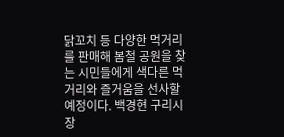닭꼬치 등 다양한 먹거리를 판매해 봄철 공원을 찾는 시민들에게 색다른 먹거리와 즐거움을 선사할 예정이다. 백경현 구리시장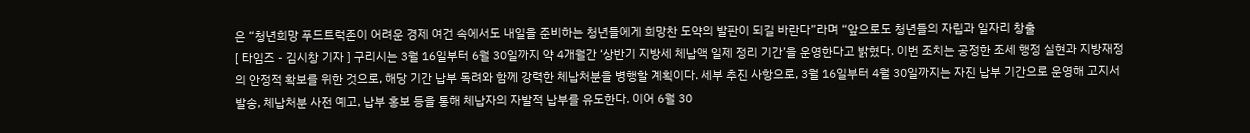은 “청년희망 푸드트럭존이 어려운 경제 여건 속에서도 내일을 준비하는 청년들에게 희망찬 도약의 발판이 되길 바란다”라며 “앞으로도 청년들의 자립과 일자리 창출
[ 타임즈 - 김시창 기자 ] 구리시는 3월 16일부터 6월 30일까지 약 4개월간 ‘상반기 지방세 체납액 일제 정리 기간’을 운영한다고 밝혔다. 이번 조치는 공정한 조세 행정 실현과 지방재정의 안정적 확보를 위한 것으로, 해당 기간 납부 독려와 함께 강력한 체납처분을 병행할 계획이다. 세부 추진 사항으로, 3월 16일부터 4월 30일까지는 자진 납부 기간으로 운영해 고지서 발송, 체납처분 사전 예고, 납부 홍보 등을 통해 체납자의 자발적 납부를 유도한다. 이어 6월 30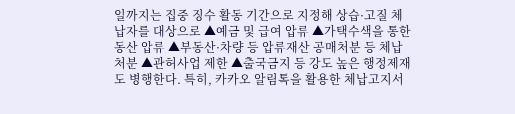일까지는 집중 징수 활동 기간으로 지정해 상습·고질 체납자를 대상으로 ▲예금 및 급여 압류 ▲가택수색을 통한 동산 압류 ▲부동산·차량 등 압류재산 공매처분 등 체납처분 ▲관허사업 제한 ▲출국금지 등 강도 높은 행정제재도 병행한다. 특히, 카카오 알림톡을 활용한 체납고지서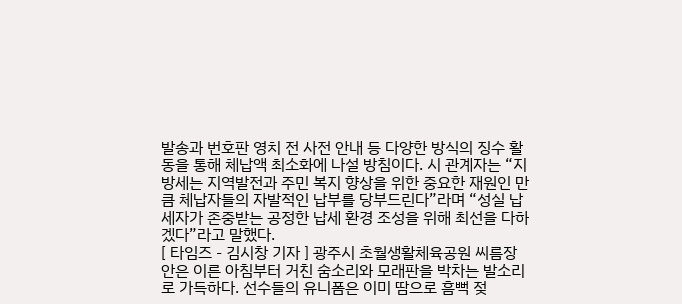발송과 번호판 영치 전 사전 안내 등 다양한 방식의 징수 활동을 통해 체납액 최소화에 나설 방침이다. 시 관계자는 “지방세는 지역발전과 주민 복지 향상을 위한 중요한 재원인 만큼 체납자들의 자발적인 납부를 당부드린다”라며 “성실 납세자가 존중받는 공정한 납세 환경 조성을 위해 최선을 다하겠다”라고 말했다.
[ 타임즈 - 김시창 기자 ] 광주시 초월생활체육공원 씨름장 안은 이른 아침부터 거친 숨소리와 모래판을 박차는 발소리로 가득하다. 선수들의 유니폼은 이미 땀으로 흠뻑 젖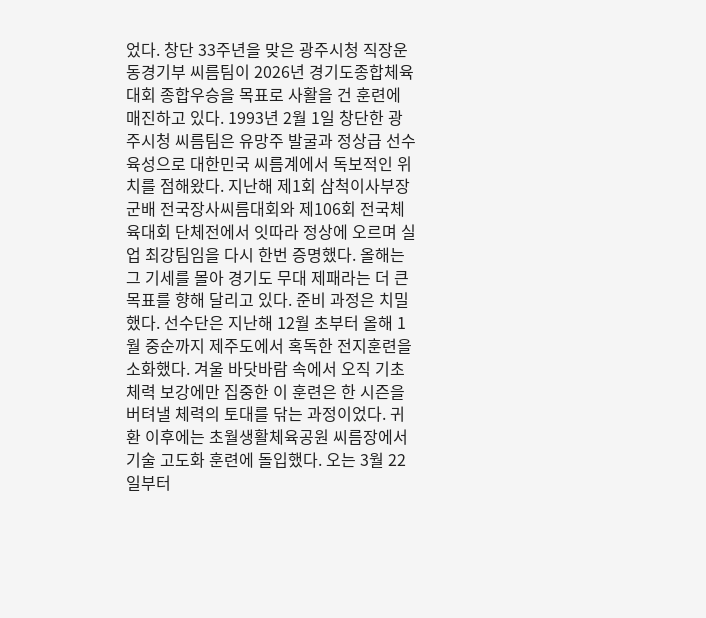었다. 창단 33주년을 맞은 광주시청 직장운동경기부 씨름팀이 2026년 경기도종합체육대회 종합우승을 목표로 사활을 건 훈련에 매진하고 있다. 1993년 2월 1일 창단한 광주시청 씨름팀은 유망주 발굴과 정상급 선수 육성으로 대한민국 씨름계에서 독보적인 위치를 점해왔다. 지난해 제1회 삼척이사부장군배 전국장사씨름대회와 제106회 전국체육대회 단체전에서 잇따라 정상에 오르며 실업 최강팀임을 다시 한번 증명했다. 올해는 그 기세를 몰아 경기도 무대 제패라는 더 큰 목표를 향해 달리고 있다. 준비 과정은 치밀했다. 선수단은 지난해 12월 초부터 올해 1월 중순까지 제주도에서 혹독한 전지훈련을 소화했다. 겨울 바닷바람 속에서 오직 기초 체력 보강에만 집중한 이 훈련은 한 시즌을 버텨낼 체력의 토대를 닦는 과정이었다. 귀환 이후에는 초월생활체육공원 씨름장에서 기술 고도화 훈련에 돌입했다. 오는 3월 22일부터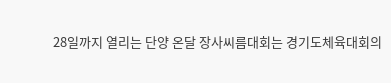28일까지 열리는 단양 온달 장사씨름대회는 경기도체육대회의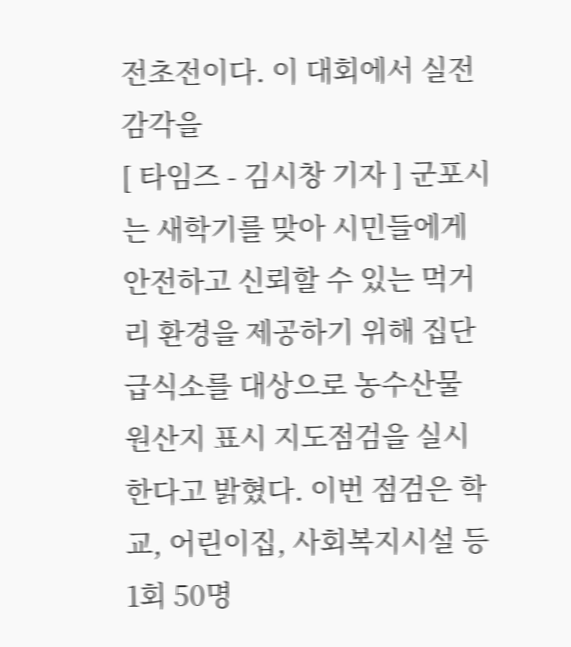전초전이다. 이 대회에서 실전 감각을
[ 타임즈 - 김시창 기자 ] 군포시는 새학기를 맞아 시민들에게 안전하고 신뢰할 수 있는 먹거리 환경을 제공하기 위해 집단급식소를 대상으로 농수산물 원산지 표시 지도점검을 실시한다고 밝혔다. 이번 점검은 학교, 어린이집, 사회복지시설 등 1회 50명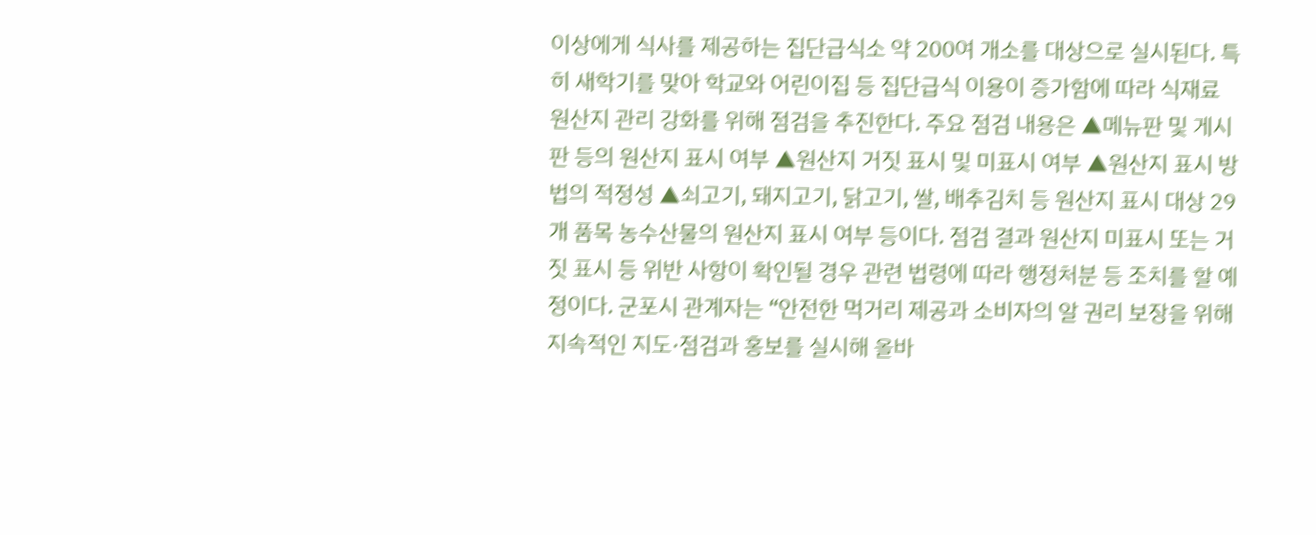이상에게 식사를 제공하는 집단급식소 약 200여 개소를 대상으로 실시된다. 특히 새학기를 맞아 학교와 어린이집 등 집단급식 이용이 증가함에 따라 식재료 원산지 관리 강화를 위해 점검을 추진한다. 주요 점검 내용은 ▲메뉴판 및 게시판 등의 원산지 표시 여부 ▲원산지 거짓 표시 및 미표시 여부 ▲원산지 표시 방법의 적정성 ▲쇠고기, 돼지고기, 닭고기, 쌀, 배추김치 등 원산지 표시 대상 29개 품목 농수산물의 원산지 표시 여부 등이다. 점검 결과 원산지 미표시 또는 거짓 표시 등 위반 사항이 확인될 경우 관련 법령에 따라 행정처분 등 조치를 할 예정이다. 군포시 관계자는 “안전한 먹거리 제공과 소비자의 알 권리 보장을 위해 지속적인 지도·점검과 홍보를 실시해 올바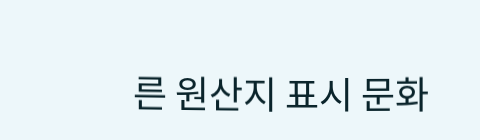른 원산지 표시 문화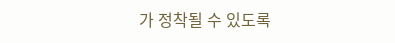가 정착될 수 있도록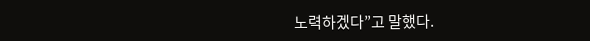노력하겠다”고 말했다.